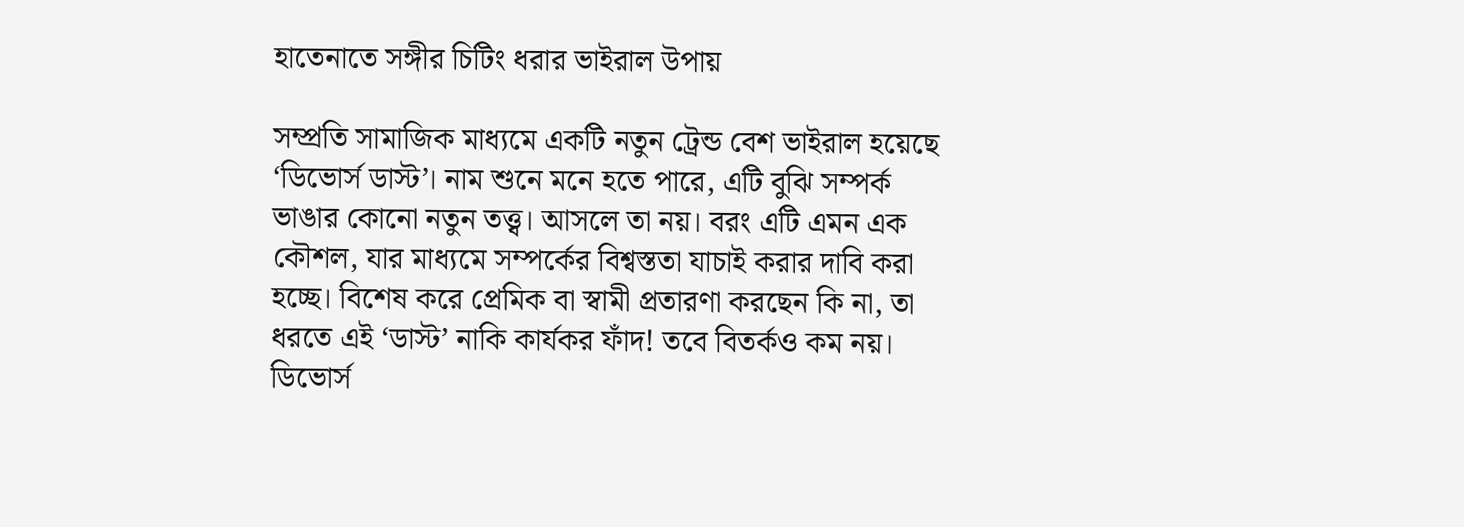হাতেনাতে সঙ্গীর চিটিং ধরার ভাইরাল উপায়

সম্প্রতি সামাজিক মাধ্যমে একটি নতুন ট্রেন্ড বেশ ভাইরাল হয়েছে ‘ডিভোর্স ডাস্ট’। নাম শুনে মনে হতে পারে, এটি বুঝি সম্পর্ক ভাঙার কোনো নতুন তত্ত্ব। আসলে তা নয়। বরং এটি এমন এক কৌশল, যার মাধ্যমে সম্পর্কের বিশ্বস্ততা যাচাই করার দাবি করা হচ্ছে। বিশেষ করে প্রেমিক বা স্বামী প্রতারণা করছেন কি না, তা ধরতে এই ‘ডাস্ট’ নাকি কার্যকর ফাঁদ! তবে বিতর্কও কম নয়। ডিভোর্স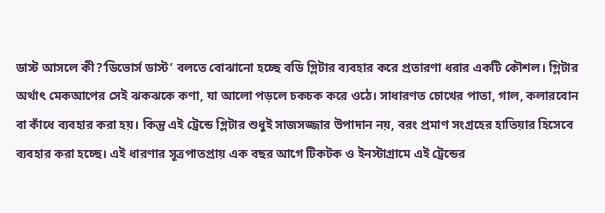ডাস্ট আসলে কী?‘ডিভোর্স ডাস্ট’ বলতে বোঝানো হচ্ছে বডি গ্লিটার ব্যবহার করে প্রতারণা ধরার একটি কৌশল। গ্লিটার অর্থাৎ মেকআপের সেই ঝকঝকে কণা, যা আলো পড়লে চকচক করে ওঠে। সাধারণত চোখের পাতা, গাল, কলারবোন বা কাঁধে ব্যবহার করা হয়। কিন্তু এই ট্রেন্ডে গ্লিটার শুধুই সাজসজ্জার উপাদান নয়, বরং প্রমাণ সংগ্রহের হাতিয়ার হিসেবে ব্যবহার করা হচ্ছে। এই ধারণার সূত্রপাতপ্রায় এক বছর আগে টিকটক ও ইনস্টাগ্রামে এই ট্রেন্ডের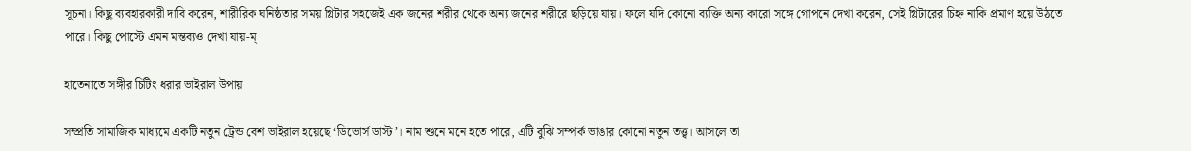সূচনা। কিছু ব্যবহারকারী দাবি করেন, শারীরিক ঘনিষ্ঠতার সময় গ্লিটার সহজেই এক জনের শরীর থেকে অন্য জনের শরীরে ছড়িয়ে যায়। ফলে যদি কোনো ব্যক্তি অন্য কারো সঙ্গে গোপনে দেখা করেন, সেই গ্লিটারের চিহ্ন নাকি প্রমাণ হয়ে উঠতে পারে। কিছু পোস্টে এমন মন্তব্যও দেখা যায়-ম্

হাতেনাতে সঙ্গীর চিটিং ধরার ভাইরাল উপায়

সম্প্রতি সামাজিক মাধ্যমে একটি নতুন ট্রেন্ড বেশ ভাইরাল হয়েছে ‘ডিভোর্স ডাস্ট’। নাম শুনে মনে হতে পারে, এটি বুঝি সম্পর্ক ভাঙার কোনো নতুন তত্ত্ব। আসলে তা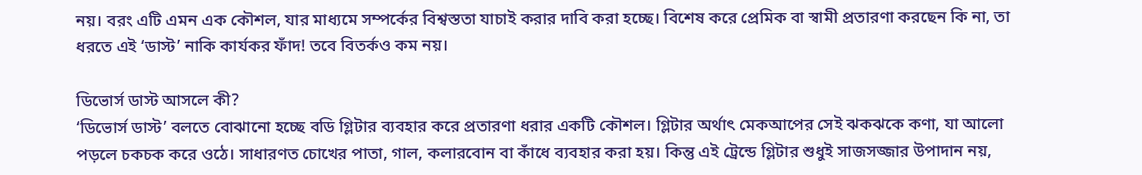নয়। বরং এটি এমন এক কৌশল, যার মাধ্যমে সম্পর্কের বিশ্বস্ততা যাচাই করার দাবি করা হচ্ছে। বিশেষ করে প্রেমিক বা স্বামী প্রতারণা করছেন কি না, তা ধরতে এই ‘ডাস্ট’ নাকি কার্যকর ফাঁদ! তবে বিতর্কও কম নয়।

ডিভোর্স ডাস্ট আসলে কী?
‘ডিভোর্স ডাস্ট’ বলতে বোঝানো হচ্ছে বডি গ্লিটার ব্যবহার করে প্রতারণা ধরার একটি কৌশল। গ্লিটার অর্থাৎ মেকআপের সেই ঝকঝকে কণা, যা আলো পড়লে চকচক করে ওঠে। সাধারণত চোখের পাতা, গাল, কলারবোন বা কাঁধে ব্যবহার করা হয়। কিন্তু এই ট্রেন্ডে গ্লিটার শুধুই সাজসজ্জার উপাদান নয়,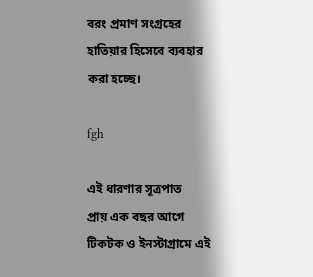বরং প্রমাণ সংগ্রহের হাতিয়ার হিসেবে ব্যবহার করা হচ্ছে।

fgh

এই ধারণার সূত্রপাত
প্রায় এক বছর আগে টিকটক ও ইনস্টাগ্রামে এই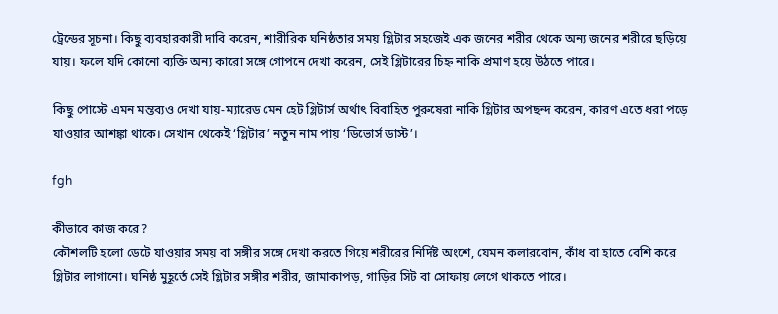ট্রেন্ডের সূচনা। কিছু ব্যবহারকারী দাবি করেন, শারীরিক ঘনিষ্ঠতার সময় গ্লিটার সহজেই এক জনের শরীর থেকে অন্য জনের শরীরে ছড়িয়ে যায়। ফলে যদি কোনো ব্যক্তি অন্য কারো সঙ্গে গোপনে দেখা করেন, সেই গ্লিটারের চিহ্ন নাকি প্রমাণ হয়ে উঠতে পারে।

কিছু পোস্টে এমন মন্তব্যও দেখা যায়-ম্যারেড মেন হেট গ্লিটার্স অর্থাৎ বিবাহিত পুরুষেরা নাকি গ্লিটার অপছন্দ করেন, কারণ এতে ধরা পড়ে যাওয়ার আশঙ্কা থাকে। সেখান থেকেই ‘গ্লিটার’ নতুন নাম পায় ‘ডিভোর্স ডাস্ট’।

fgh

কীভাবে কাজ করে?
কৌশলটি হলো ডেটে যাওয়ার সময় বা সঙ্গীর সঙ্গে দেখা করতে গিয়ে শরীরের নির্দিষ্ট অংশে, যেমন কলারবোন, কাঁধ বা হাতে বেশি করে গ্লিটার লাগানো। ঘনিষ্ঠ মুহূর্তে সেই গ্লিটার সঙ্গীর শরীর, জামাকাপড়, গাড়ির সিট বা সোফায় লেগে থাকতে পারে।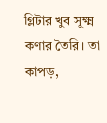গ্লিটার খুব সূক্ষ্ম কণার তৈরি। তা কাপড়,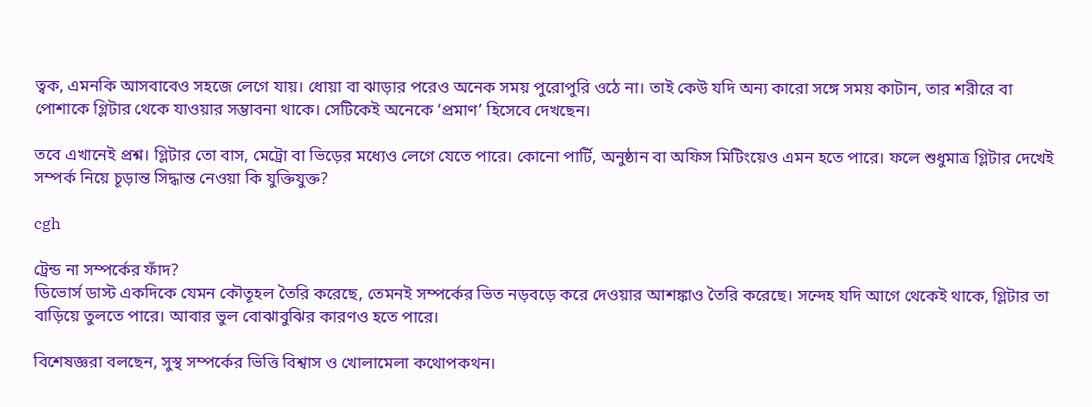ত্বক, এমনকি আসবাবেও সহজে লেগে যায়। ধোয়া বা ঝাড়ার পরেও অনেক সময় পুরোপুরি ওঠে না। তাই কেউ যদি অন্য কারো সঙ্গে সময় কাটান, তার শরীরে বা পোশাকে গ্লিটার থেকে যাওয়ার সম্ভাবনা থাকে। সেটিকেই অনেকে ‘প্রমাণ’ হিসেবে দেখছেন।

তবে এখানেই প্রশ্ন। গ্লিটার তো বাস, মেট্রো বা ভিড়ের মধ্যেও লেগে যেতে পারে। কোনো পার্টি, অনুষ্ঠান বা অফিস মিটিংয়েও এমন হতে পারে। ফলে শুধুমাত্র গ্লিটার দেখেই সম্পর্ক নিয়ে চূড়ান্ত সিদ্ধান্ত নেওয়া কি যুক্তিযুক্ত?

cgh

ট্রেন্ড না সম্পর্কের ফাঁদ?
ডিভোর্স ডাস্ট একদিকে যেমন কৌতূহল তৈরি করেছে, তেমনই সম্পর্কের ভিত নড়বড়ে করে দেওয়ার আশঙ্কাও তৈরি করেছে। সন্দেহ যদি আগে থেকেই থাকে, গ্লিটার তা বাড়িয়ে তুলতে পারে। আবার ভুল বোঝাবুঝির কারণও হতে পারে।

বিশেষজ্ঞরা বলছেন, সুস্থ সম্পর্কের ভিত্তি বিশ্বাস ও খোলামেলা কথোপকথন।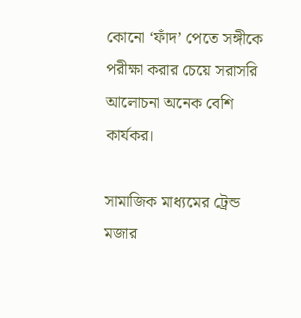কোনো ‘ফাঁদ’ পেতে সঙ্গীকে পরীক্ষা করার চেয়ে সরাসরি আলোচনা অনেক বেশি কার্যকর।

সামাজিক মাধ্যমের ট্রেন্ড মজার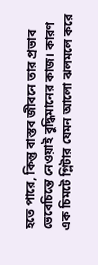হতে পারে, কিন্তু বাস্তব জীবনে তার প্রভাব ভেবেচিন্তে নেওয়াই বুদ্ধিমানের কাজ। কারণ এক চিমটে গ্লিটার যেমন আলো ঝলমলে করে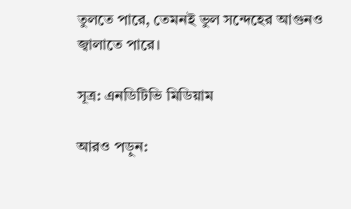তুলতে পারে, তেমনই ভুল সন্দেহের আগুনও জ্বালাতে পারে।

সূত্র: এনডিটিভি মিডিয়াম

আরও পড়ুন: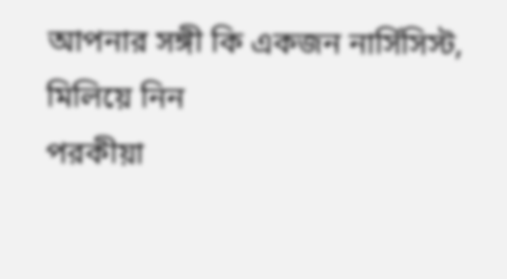আপনার সঙ্গী কি একজন নার্সিসিস্ট, মিলিয়ে নিন
পরকীয়া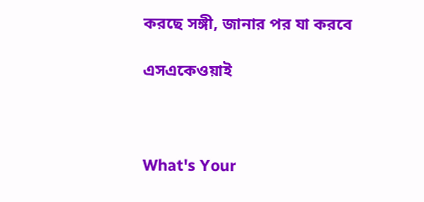করছে সঙ্গী, জানার পর যা করবে

এসএকেওয়াই



What's Your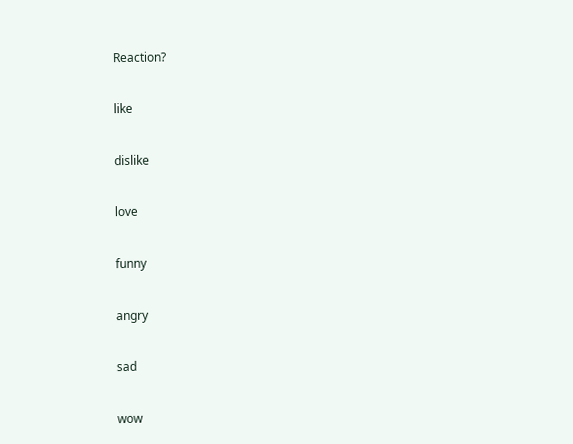Reaction?

like

dislike

love

funny

angry

sad

wow